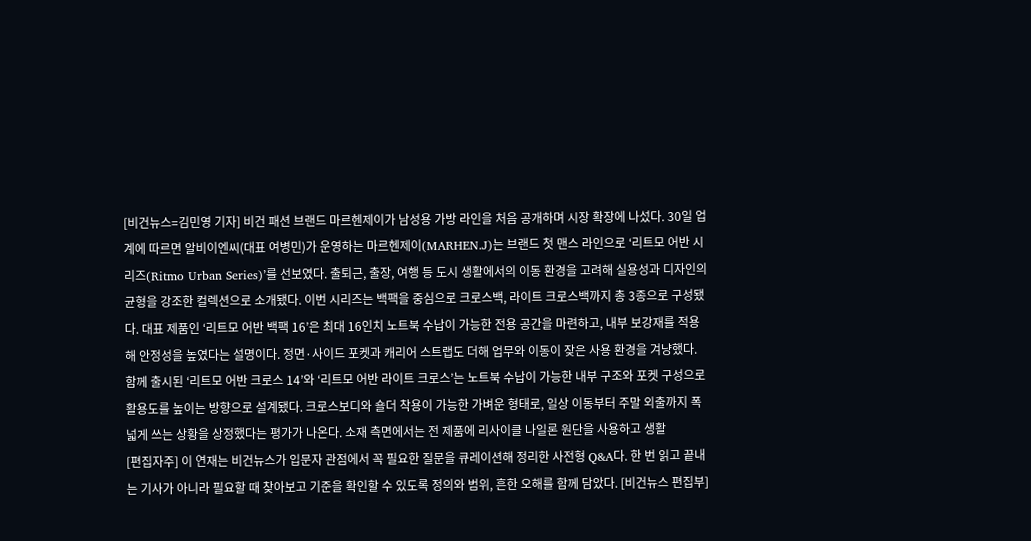[비건뉴스=김민영 기자] 비건 패션 브랜드 마르헨제이가 남성용 가방 라인을 처음 공개하며 시장 확장에 나섰다. 30일 업계에 따르면 알비이엔씨(대표 여병민)가 운영하는 마르헨제이(MARHEN.J)는 브랜드 첫 맨스 라인으로 ‘리트모 어반 시리즈(Ritmo Urban Series)’를 선보였다. 출퇴근, 출장, 여행 등 도시 생활에서의 이동 환경을 고려해 실용성과 디자인의 균형을 강조한 컬렉션으로 소개됐다. 이번 시리즈는 백팩을 중심으로 크로스백, 라이트 크로스백까지 총 3종으로 구성됐다. 대표 제품인 ‘리트모 어반 백팩 16’은 최대 16인치 노트북 수납이 가능한 전용 공간을 마련하고, 내부 보강재를 적용해 안정성을 높였다는 설명이다. 정면·사이드 포켓과 캐리어 스트랩도 더해 업무와 이동이 잦은 사용 환경을 겨냥했다. 함께 출시된 ‘리트모 어반 크로스 14’와 ‘리트모 어반 라이트 크로스’는 노트북 수납이 가능한 내부 구조와 포켓 구성으로 활용도를 높이는 방향으로 설계됐다. 크로스보디와 숄더 착용이 가능한 가벼운 형태로, 일상 이동부터 주말 외출까지 폭넓게 쓰는 상황을 상정했다는 평가가 나온다. 소재 측면에서는 전 제품에 리사이클 나일론 원단을 사용하고 생활
[편집자주] 이 연재는 비건뉴스가 입문자 관점에서 꼭 필요한 질문을 큐레이션해 정리한 사전형 Q&A다. 한 번 읽고 끝내는 기사가 아니라 필요할 때 찾아보고 기준을 확인할 수 있도록 정의와 범위, 흔한 오해를 함께 담았다. [비건뉴스 편집부]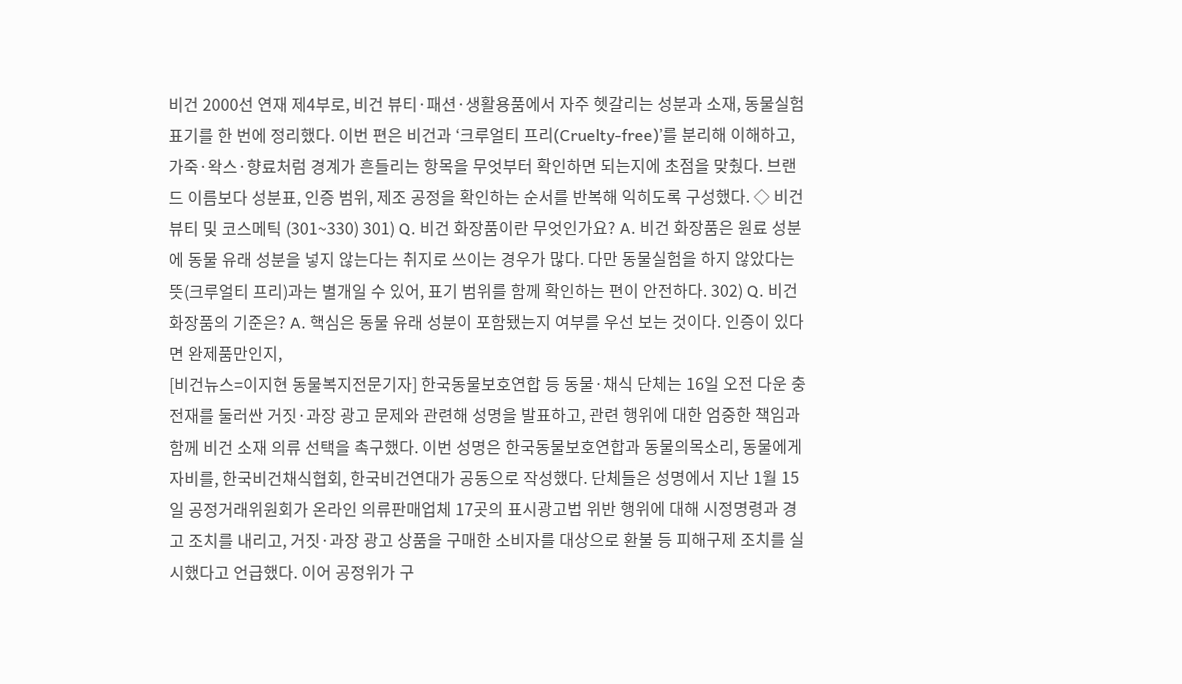비건 2000선 연재 제4부로, 비건 뷰티·패션·생활용품에서 자주 헷갈리는 성분과 소재, 동물실험 표기를 한 번에 정리했다. 이번 편은 비건과 ‘크루얼티 프리(Cruelty-free)’를 분리해 이해하고, 가죽·왁스·향료처럼 경계가 흔들리는 항목을 무엇부터 확인하면 되는지에 초점을 맞췄다. 브랜드 이름보다 성분표, 인증 범위, 제조 공정을 확인하는 순서를 반복해 익히도록 구성했다. ◇ 비건 뷰티 및 코스메틱 (301~330) 301) Q. 비건 화장품이란 무엇인가요? A. 비건 화장품은 원료 성분에 동물 유래 성분을 넣지 않는다는 취지로 쓰이는 경우가 많다. 다만 동물실험을 하지 않았다는 뜻(크루얼티 프리)과는 별개일 수 있어, 표기 범위를 함께 확인하는 편이 안전하다. 302) Q. 비건 화장품의 기준은? A. 핵심은 동물 유래 성분이 포함됐는지 여부를 우선 보는 것이다. 인증이 있다면 완제품만인지,
[비건뉴스=이지현 동물복지전문기자] 한국동물보호연합 등 동물·채식 단체는 16일 오전 다운 충전재를 둘러싼 거짓·과장 광고 문제와 관련해 성명을 발표하고, 관련 행위에 대한 엄중한 책임과 함께 비건 소재 의류 선택을 촉구했다. 이번 성명은 한국동물보호연합과 동물의목소리, 동물에게자비를, 한국비건채식협회, 한국비건연대가 공동으로 작성했다. 단체들은 성명에서 지난 1월 15일 공정거래위원회가 온라인 의류판매업체 17곳의 표시광고법 위반 행위에 대해 시정명령과 경고 조치를 내리고, 거짓·과장 광고 상품을 구매한 소비자를 대상으로 환불 등 피해구제 조치를 실시했다고 언급했다. 이어 공정위가 구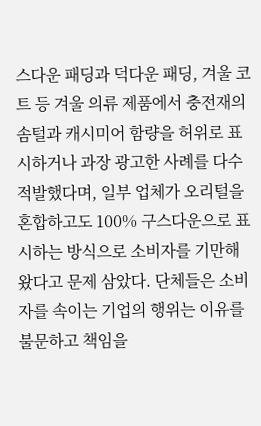스다운 패딩과 덕다운 패딩, 겨울 코트 등 겨울 의류 제품에서 충전재의 솜털과 캐시미어 함량을 허위로 표시하거나 과장 광고한 사례를 다수 적발했다며, 일부 업체가 오리털을 혼합하고도 100% 구스다운으로 표시하는 방식으로 소비자를 기만해 왔다고 문제 삼았다. 단체들은 소비자를 속이는 기업의 행위는 이유를 불문하고 책임을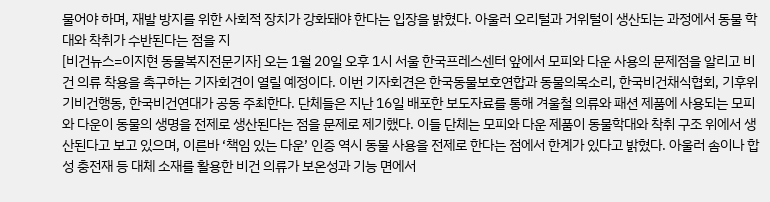물어야 하며, 재발 방지를 위한 사회적 장치가 강화돼야 한다는 입장을 밝혔다. 아울러 오리털과 거위털이 생산되는 과정에서 동물 학대와 착취가 수반된다는 점을 지
[비건뉴스=이지현 동물복지전문기자] 오는 1월 20일 오후 1시 서울 한국프레스센터 앞에서 모피와 다운 사용의 문제점을 알리고 비건 의류 착용을 촉구하는 기자회견이 열릴 예정이다. 이번 기자회견은 한국동물보호연합과 동물의목소리, 한국비건채식협회, 기후위기비건행동, 한국비건연대가 공동 주최한다. 단체들은 지난 16일 배포한 보도자료를 통해 겨울철 의류와 패션 제품에 사용되는 모피와 다운이 동물의 생명을 전제로 생산된다는 점을 문제로 제기했다. 이들 단체는 모피와 다운 제품이 동물학대와 착취 구조 위에서 생산된다고 보고 있으며, 이른바 ‘책임 있는 다운’ 인증 역시 동물 사용을 전제로 한다는 점에서 한계가 있다고 밝혔다. 아울러 솜이나 합성 충전재 등 대체 소재를 활용한 비건 의류가 보온성과 기능 면에서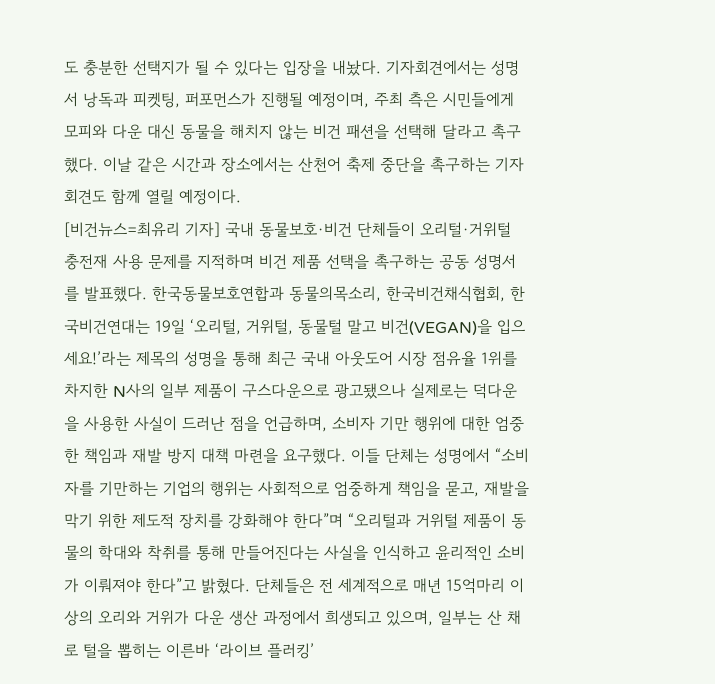도 충분한 선택지가 될 수 있다는 입장을 내놨다. 기자회견에서는 성명서 낭독과 피켓팅, 퍼포먼스가 진행될 예정이며, 주최 측은 시민들에게 모피와 다운 대신 동물을 해치지 않는 비건 패션을 선택해 달라고 촉구했다. 이날 같은 시간과 장소에서는 산천어 축제 중단을 촉구하는 기자회견도 함께 열릴 예정이다.
[비건뉴스=최유리 기자] 국내 동물보호·비건 단체들이 오리털·거위털 충전재 사용 문제를 지적하며 비건 제품 선택을 촉구하는 공동 성명서를 발표했다. 한국동물보호연합과 동물의목소리, 한국비건채식협회, 한국비건연대는 19일 ‘오리털, 거위털, 동물털 말고 비건(VEGAN)을 입으세요!’라는 제목의 성명을 통해 최근 국내 아웃도어 시장 점유율 1위를 차지한 N사의 일부 제품이 구스다운으로 광고됐으나 실제로는 덕다운을 사용한 사실이 드러난 점을 언급하며, 소비자 기만 행위에 대한 엄중한 책임과 재발 방지 대책 마련을 요구했다. 이들 단체는 성명에서 “소비자를 기만하는 기업의 행위는 사회적으로 엄중하게 책임을 묻고, 재발을 막기 위한 제도적 장치를 강화해야 한다”며 “오리털과 거위털 제품이 동물의 학대와 착취를 통해 만들어진다는 사실을 인식하고 윤리적인 소비가 이뤄져야 한다”고 밝혔다. 단체들은 전 세계적으로 매년 15억마리 이상의 오리와 거위가 다운 생산 과정에서 희생되고 있으며, 일부는 산 채로 털을 뽑히는 이른바 ‘라이브 플러킹’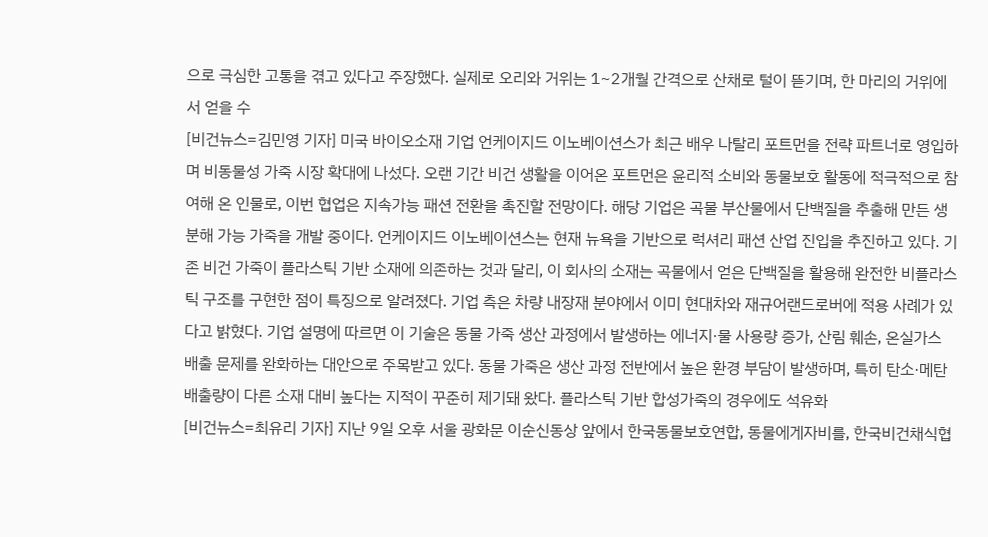으로 극심한 고통을 겪고 있다고 주장했다. 실제로 오리와 거위는 1~2개월 간격으로 산채로 털이 뜯기며, 한 마리의 거위에서 얻을 수
[비건뉴스=김민영 기자] 미국 바이오소재 기업 언케이지드 이노베이션스가 최근 배우 나탈리 포트먼을 전략 파트너로 영입하며 비동물성 가죽 시장 확대에 나섰다. 오랜 기간 비건 생활을 이어온 포트먼은 윤리적 소비와 동물보호 활동에 적극적으로 참여해 온 인물로, 이번 협업은 지속가능 패션 전환을 촉진할 전망이다. 해당 기업은 곡물 부산물에서 단백질을 추출해 만든 생분해 가능 가죽을 개발 중이다. 언케이지드 이노베이션스는 현재 뉴욕을 기반으로 럭셔리 패션 산업 진입을 추진하고 있다. 기존 비건 가죽이 플라스틱 기반 소재에 의존하는 것과 달리, 이 회사의 소재는 곡물에서 얻은 단백질을 활용해 완전한 비플라스틱 구조를 구현한 점이 특징으로 알려졌다. 기업 측은 차량 내장재 분야에서 이미 현대차와 재규어랜드로버에 적용 사례가 있다고 밝혔다. 기업 설명에 따르면 이 기술은 동물 가죽 생산 과정에서 발생하는 에너지·물 사용량 증가, 산림 훼손, 온실가스 배출 문제를 완화하는 대안으로 주목받고 있다. 동물 가죽은 생산 과정 전반에서 높은 환경 부담이 발생하며, 특히 탄소·메탄 배출량이 다른 소재 대비 높다는 지적이 꾸준히 제기돼 왔다. 플라스틱 기반 합성가죽의 경우에도 석유화
[비건뉴스=최유리 기자] 지난 9일 오후 서울 광화문 이순신동상 앞에서 한국동물보호연합, 동물에게자비를, 한국비건채식협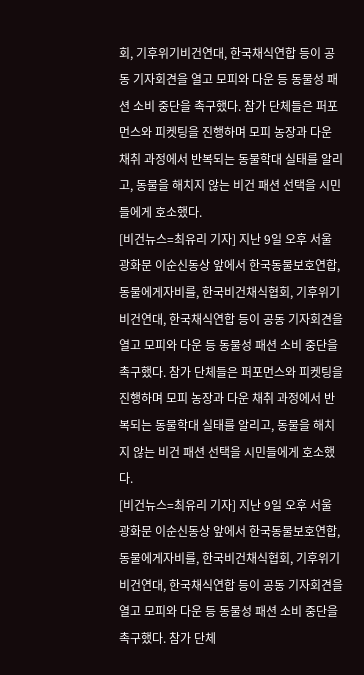회, 기후위기비건연대, 한국채식연합 등이 공동 기자회견을 열고 모피와 다운 등 동물성 패션 소비 중단을 촉구했다. 참가 단체들은 퍼포먼스와 피켓팅을 진행하며 모피 농장과 다운 채취 과정에서 반복되는 동물학대 실태를 알리고, 동물을 해치지 않는 비건 패션 선택을 시민들에게 호소했다.
[비건뉴스=최유리 기자] 지난 9일 오후 서울 광화문 이순신동상 앞에서 한국동물보호연합, 동물에게자비를, 한국비건채식협회, 기후위기비건연대, 한국채식연합 등이 공동 기자회견을 열고 모피와 다운 등 동물성 패션 소비 중단을 촉구했다. 참가 단체들은 퍼포먼스와 피켓팅을 진행하며 모피 농장과 다운 채취 과정에서 반복되는 동물학대 실태를 알리고, 동물을 해치지 않는 비건 패션 선택을 시민들에게 호소했다.
[비건뉴스=최유리 기자] 지난 9일 오후 서울 광화문 이순신동상 앞에서 한국동물보호연합, 동물에게자비를, 한국비건채식협회, 기후위기비건연대, 한국채식연합 등이 공동 기자회견을 열고 모피와 다운 등 동물성 패션 소비 중단을 촉구했다. 참가 단체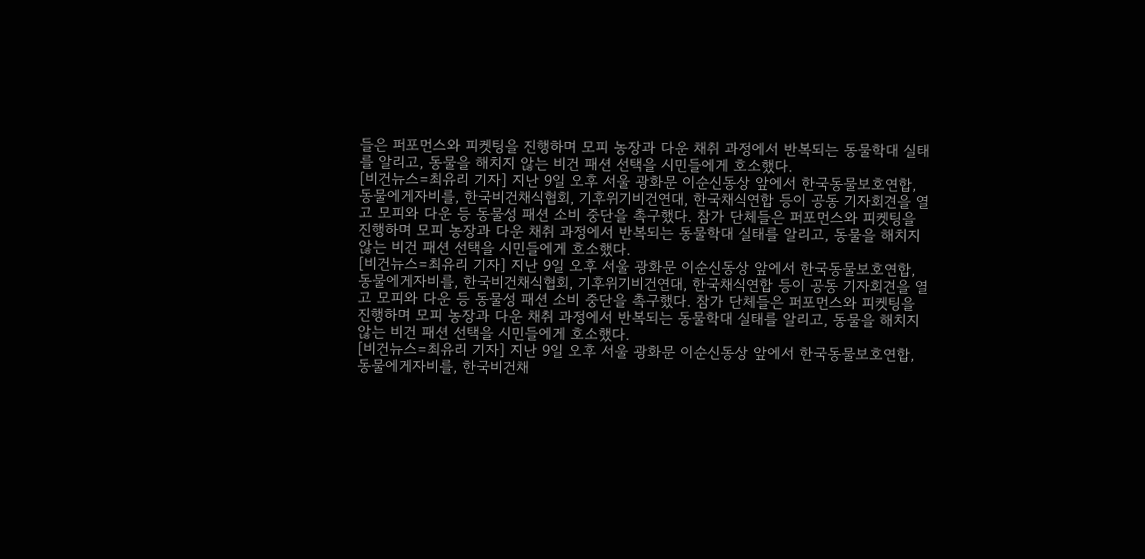들은 퍼포먼스와 피켓팅을 진행하며 모피 농장과 다운 채취 과정에서 반복되는 동물학대 실태를 알리고, 동물을 해치지 않는 비건 패션 선택을 시민들에게 호소했다.
[비건뉴스=최유리 기자] 지난 9일 오후 서울 광화문 이순신동상 앞에서 한국동물보호연합, 동물에게자비를, 한국비건채식협회, 기후위기비건연대, 한국채식연합 등이 공동 기자회견을 열고 모피와 다운 등 동물성 패션 소비 중단을 촉구했다. 참가 단체들은 퍼포먼스와 피켓팅을 진행하며 모피 농장과 다운 채취 과정에서 반복되는 동물학대 실태를 알리고, 동물을 해치지 않는 비건 패션 선택을 시민들에게 호소했다.
[비건뉴스=최유리 기자] 지난 9일 오후 서울 광화문 이순신동상 앞에서 한국동물보호연합, 동물에게자비를, 한국비건채식협회, 기후위기비건연대, 한국채식연합 등이 공동 기자회견을 열고 모피와 다운 등 동물성 패션 소비 중단을 촉구했다. 참가 단체들은 퍼포먼스와 피켓팅을 진행하며 모피 농장과 다운 채취 과정에서 반복되는 동물학대 실태를 알리고, 동물을 해치지 않는 비건 패션 선택을 시민들에게 호소했다.
[비건뉴스=최유리 기자] 지난 9일 오후 서울 광화문 이순신동상 앞에서 한국동물보호연합, 동물에게자비를, 한국비건채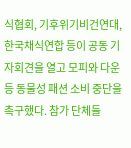식협회, 기후위기비건연대, 한국채식연합 등이 공동 기자회견을 열고 모피와 다운 등 동물성 패션 소비 중단을 촉구했다. 참가 단체들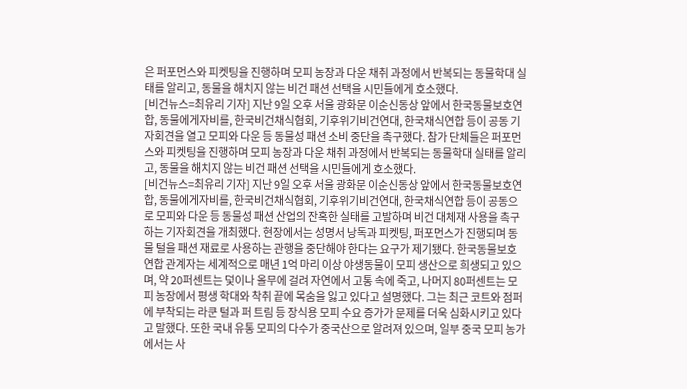은 퍼포먼스와 피켓팅을 진행하며 모피 농장과 다운 채취 과정에서 반복되는 동물학대 실태를 알리고, 동물을 해치지 않는 비건 패션 선택을 시민들에게 호소했다.
[비건뉴스=최유리 기자] 지난 9일 오후 서울 광화문 이순신동상 앞에서 한국동물보호연합, 동물에게자비를, 한국비건채식협회, 기후위기비건연대, 한국채식연합 등이 공동 기자회견을 열고 모피와 다운 등 동물성 패션 소비 중단을 촉구했다. 참가 단체들은 퍼포먼스와 피켓팅을 진행하며 모피 농장과 다운 채취 과정에서 반복되는 동물학대 실태를 알리고, 동물을 해치지 않는 비건 패션 선택을 시민들에게 호소했다.
[비건뉴스=최유리 기자] 지난 9일 오후 서울 광화문 이순신동상 앞에서 한국동물보호연합, 동물에게자비를, 한국비건채식협회, 기후위기비건연대, 한국채식연합 등이 공동으로 모피와 다운 등 동물성 패션 산업의 잔혹한 실태를 고발하며 비건 대체재 사용을 촉구하는 기자회견을 개최했다. 현장에서는 성명서 낭독과 피켓팅, 퍼포먼스가 진행되며 동물 털을 패션 재료로 사용하는 관행을 중단해야 한다는 요구가 제기됐다. 한국동물보호연합 관계자는 세계적으로 매년 1억 마리 이상 야생동물이 모피 생산으로 희생되고 있으며, 약 20퍼센트는 덫이나 올무에 걸려 자연에서 고통 속에 죽고, 나머지 80퍼센트는 모피 농장에서 평생 학대와 착취 끝에 목숨을 잃고 있다고 설명했다. 그는 최근 코트와 점퍼에 부착되는 라쿤 털과 퍼 트림 등 장식용 모피 수요 증가가 문제를 더욱 심화시키고 있다고 말했다. 또한 국내 유통 모피의 다수가 중국산으로 알려져 있으며, 일부 중국 모피 농가에서는 사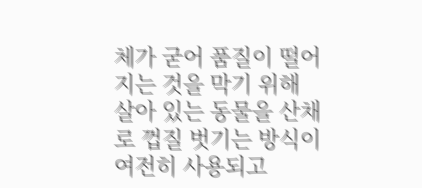체가 굳어 품질이 떨어지는 것을 막기 위해 살아 있는 동물을 산채로 껍질 벗기는 방식이 여전히 사용되고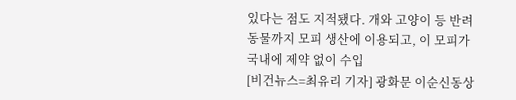있다는 점도 지적됐다. 개와 고양이 등 반려동물까지 모피 생산에 이용되고, 이 모피가 국내에 제약 없이 수입
[비건뉴스=최유리 기자] 광화문 이순신동상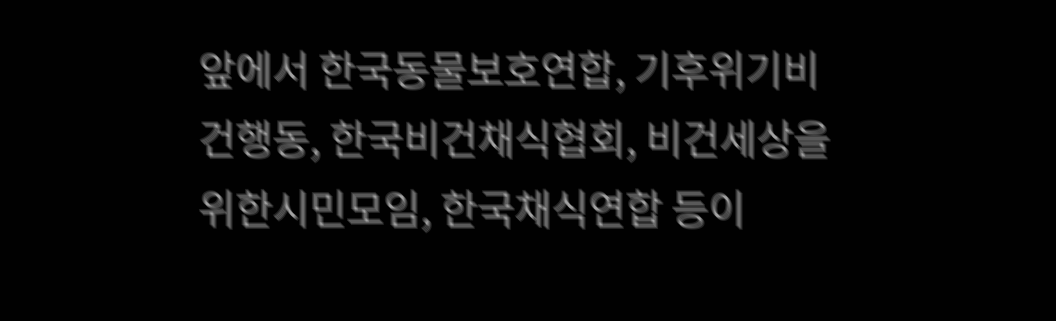앞에서 한국동물보호연합, 기후위기비건행동, 한국비건채식협회, 비건세상을위한시민모임, 한국채식연합 등이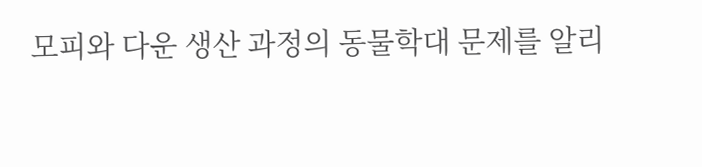모피와 다운 생산 과정의 동물학대 문제를 알리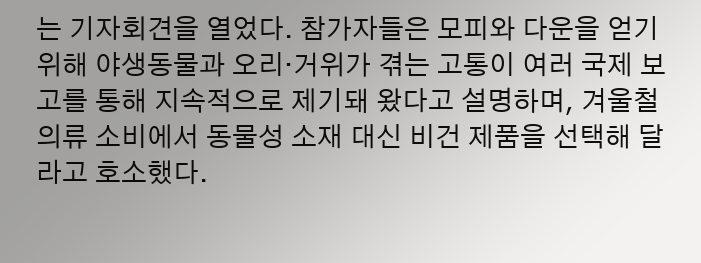는 기자회견을 열었다. 참가자들은 모피와 다운을 얻기 위해 야생동물과 오리·거위가 겪는 고통이 여러 국제 보고를 통해 지속적으로 제기돼 왔다고 설명하며, 겨울철 의류 소비에서 동물성 소재 대신 비건 제품을 선택해 달라고 호소했다.